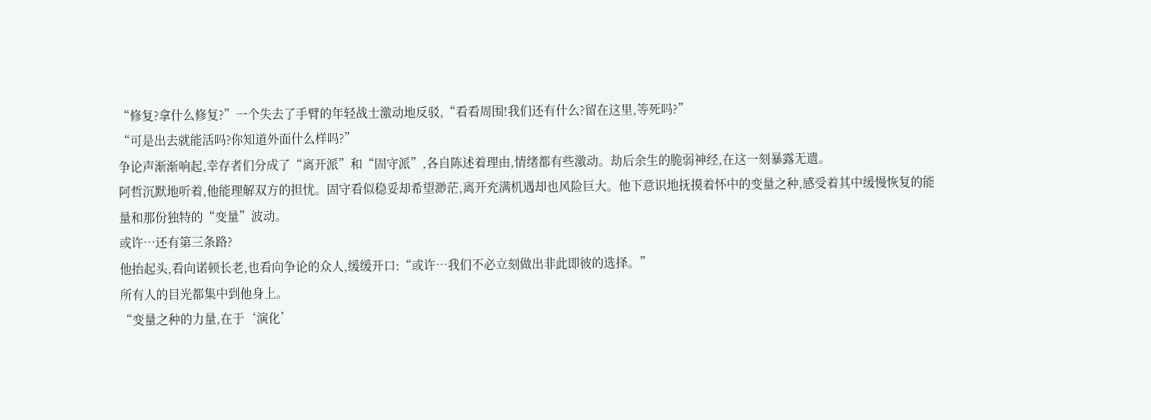“修复?拿什么修复?”一个失去了手臂的年轻战士激动地反驳,“看看周围!我们还有什么?留在这里,等死吗?”
“可是出去就能活吗?你知道外面什么样吗?”
争论声渐渐响起,幸存者们分成了“离开派”和“固守派”,各自陈述着理由,情绪都有些激动。劫后余生的脆弱神经,在这一刻暴露无遗。
阿哲沉默地听着,他能理解双方的担忧。固守看似稳妥却希望渺茫,离开充满机遇却也风险巨大。他下意识地抚摸着怀中的变量之种,感受着其中缓慢恢复的能量和那份独特的“变量”波动。
或许…还有第三条路?
他抬起头,看向诺顿长老,也看向争论的众人,缓缓开口:“或许…我们不必立刻做出非此即彼的选择。”
所有人的目光都集中到他身上。
“变量之种的力量,在于‘演化’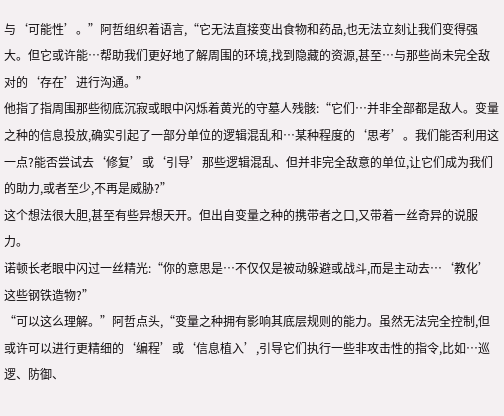与‘可能性’。”阿哲组织着语言,“它无法直接变出食物和药品,也无法立刻让我们变得强大。但它或许能…帮助我们更好地了解周围的环境,找到隐藏的资源,甚至…与那些尚未完全敌对的‘存在’进行沟通。”
他指了指周围那些彻底沉寂或眼中闪烁着黄光的守墓人残骸:“它们…并非全部都是敌人。变量之种的信息投放,确实引起了一部分单位的逻辑混乱和…某种程度的‘思考’。我们能否利用这一点?能否尝试去‘修复’或‘引导’那些逻辑混乱、但并非完全敌意的单位,让它们成为我们的助力,或者至少,不再是威胁?”
这个想法很大胆,甚至有些异想天开。但出自变量之种的携带者之口,又带着一丝奇异的说服力。
诺顿长老眼中闪过一丝精光:“你的意思是…不仅仅是被动躲避或战斗,而是主动去…‘教化’ 这些钢铁造物?”
“可以这么理解。”阿哲点头,“变量之种拥有影响其底层规则的能力。虽然无法完全控制,但或许可以进行更精细的‘编程’或‘信息植入’,引导它们执行一些非攻击性的指令,比如…巡逻、防御、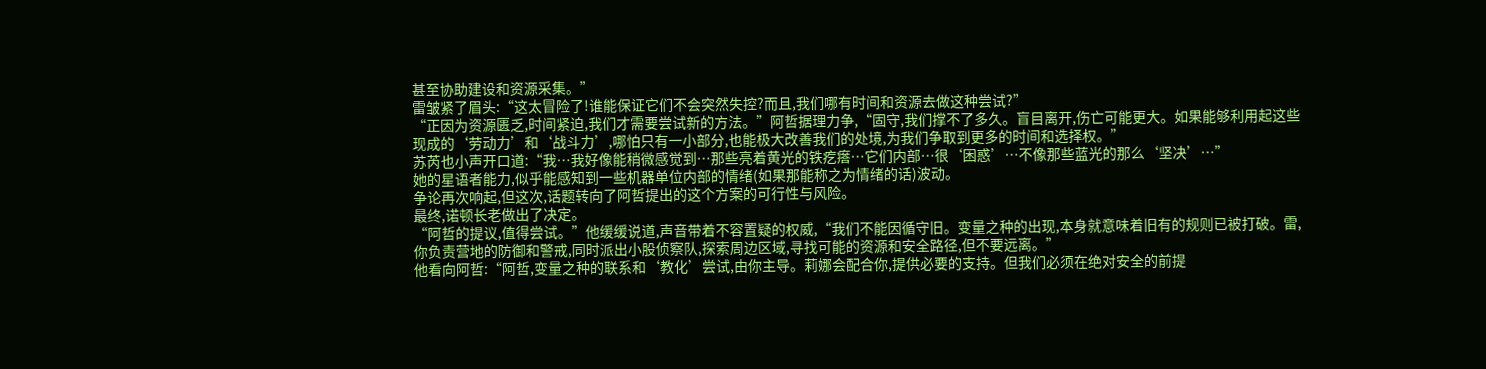甚至协助建设和资源采集。”
雷皱紧了眉头:“这太冒险了!谁能保证它们不会突然失控?而且,我们哪有时间和资源去做这种尝试?”
“正因为资源匮乏,时间紧迫,我们才需要尝试新的方法。”阿哲据理力争,“固守,我们撑不了多久。盲目离开,伤亡可能更大。如果能够利用起这些现成的‘劳动力’和‘战斗力’,哪怕只有一小部分,也能极大改善我们的处境,为我们争取到更多的时间和选择权。”
苏芮也小声开口道:“我…我好像能稍微感觉到…那些亮着黄光的铁疙瘩…它们内部…很‘困惑’…不像那些蓝光的那么‘坚决’…”
她的星语者能力,似乎能感知到一些机器单位内部的情绪(如果那能称之为情绪的话)波动。
争论再次响起,但这次,话题转向了阿哲提出的这个方案的可行性与风险。
最终,诺顿长老做出了决定。
“阿哲的提议,值得尝试。”他缓缓说道,声音带着不容置疑的权威,“我们不能因循守旧。变量之种的出现,本身就意味着旧有的规则已被打破。雷,你负责营地的防御和警戒,同时派出小股侦察队,探索周边区域,寻找可能的资源和安全路径,但不要远离。”
他看向阿哲:“阿哲,变量之种的联系和‘教化’尝试,由你主导。莉娜会配合你,提供必要的支持。但我们必须在绝对安全的前提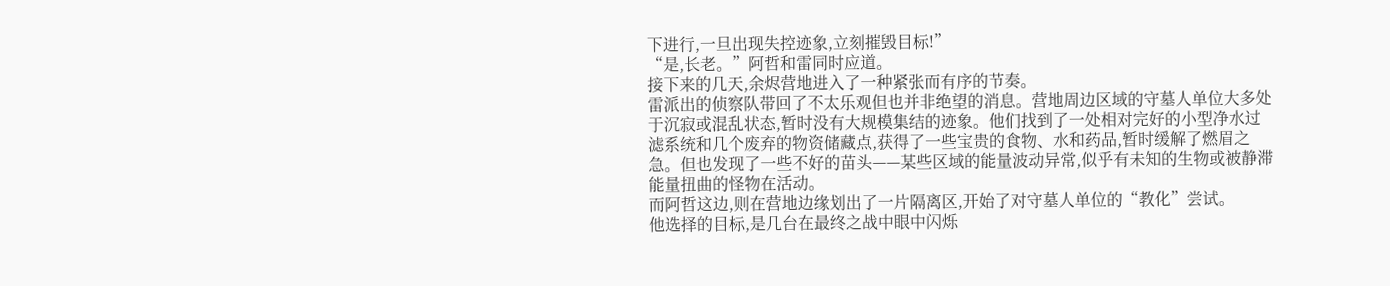下进行,一旦出现失控迹象,立刻摧毁目标!”
“是,长老。”阿哲和雷同时应道。
接下来的几天,余烬营地进入了一种紧张而有序的节奏。
雷派出的侦察队带回了不太乐观但也并非绝望的消息。营地周边区域的守墓人单位大多处于沉寂或混乱状态,暂时没有大规模集结的迹象。他们找到了一处相对完好的小型净水过滤系统和几个废弃的物资储藏点,获得了一些宝贵的食物、水和药品,暂时缓解了燃眉之急。但也发现了一些不好的苗头——某些区域的能量波动异常,似乎有未知的生物或被静滞能量扭曲的怪物在活动。
而阿哲这边,则在营地边缘划出了一片隔离区,开始了对守墓人单位的“教化”尝试。
他选择的目标,是几台在最终之战中眼中闪烁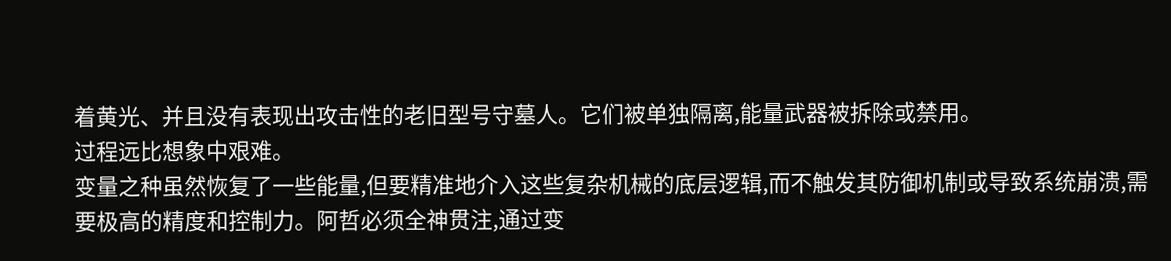着黄光、并且没有表现出攻击性的老旧型号守墓人。它们被单独隔离,能量武器被拆除或禁用。
过程远比想象中艰难。
变量之种虽然恢复了一些能量,但要精准地介入这些复杂机械的底层逻辑,而不触发其防御机制或导致系统崩溃,需要极高的精度和控制力。阿哲必须全神贯注,通过变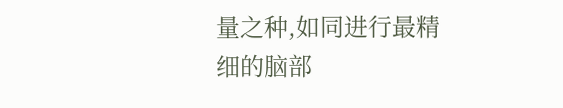量之种,如同进行最精细的脑部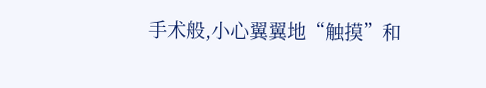手术般,小心翼翼地“触摸”和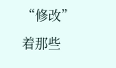“修改”着那些